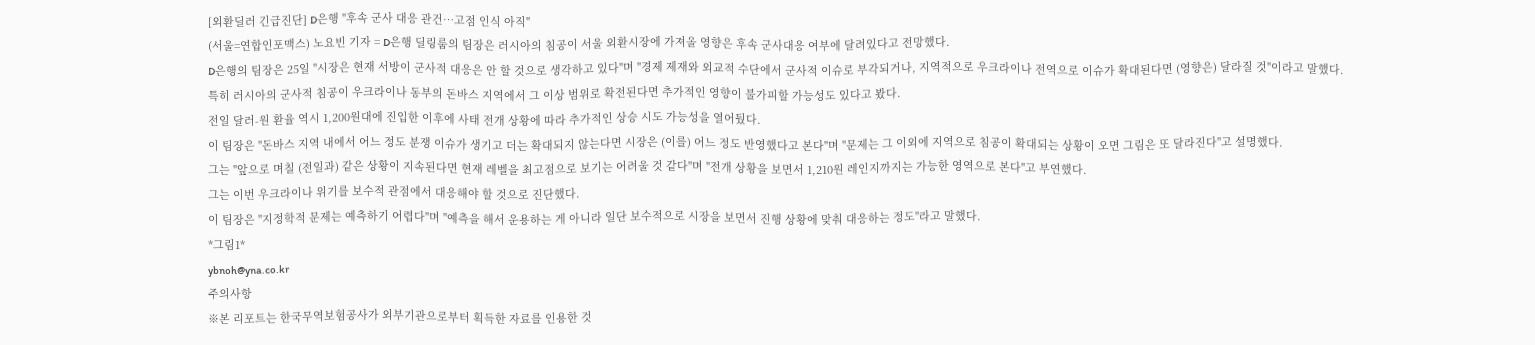[외환딜러 긴급진단] D은행 "후속 군사 대응 관건…고점 인식 아직"
(서울=연합인포맥스) 노요빈 기자 = D은행 딜링룸의 팀장은 러시아의 침공이 서울 외환시장에 가져올 영향은 후속 군사대응 여부에 달려있다고 전망했다.
D은행의 팀장은 25일 "시장은 현재 서방이 군사적 대응은 안 할 것으로 생각하고 있다"며 "경제 제재와 외교적 수단에서 군사적 이슈로 부각되거나, 지역적으로 우크라이나 전역으로 이슈가 확대된다면 (영향은) 달라질 것"이라고 말했다.
특히 러시아의 군사적 침공이 우크라이나 동부의 돈바스 지역에서 그 이상 범위로 확전된다면 추가적인 영향이 불가피할 가능성도 있다고 봤다.
전일 달러-원 환율 역시 1,200원대에 진입한 이후에 사태 전개 상황에 따라 추가적인 상승 시도 가능성을 열어뒀다.
이 팀장은 "돈바스 지역 내에서 어느 정도 분쟁 이슈가 생기고 더는 확대되지 않는다면 시장은 (이를) 어느 정도 반영했다고 본다"며 "문제는 그 이외에 지역으로 침공이 확대되는 상황이 오면 그림은 또 달라진다"고 설명했다.
그는 "앞으로 며칠 (전일과) 같은 상황이 지속된다면 현재 레벨을 최고점으로 보기는 어려울 것 같다"며 "전개 상황을 보면서 1,210원 레인지까지는 가능한 영역으로 본다"고 부연했다.
그는 이번 우크라이나 위기를 보수적 관점에서 대응해야 할 것으로 진단했다.
이 팀장은 "지정학적 문제는 예측하기 어렵다"며 "예측을 해서 운용하는 게 아니라 일단 보수적으로 시장을 보면서 진행 상황에 맞춰 대응하는 정도"라고 말했다.
*그림1*
ybnoh@yna.co.kr
주의사항
※본 리포트는 한국무역보험공사가 외부기관으로부터 획득한 자료를 인용한 것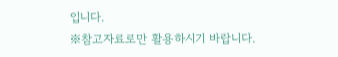입니다.
※참고자료로만 활용하시기 바랍니다.